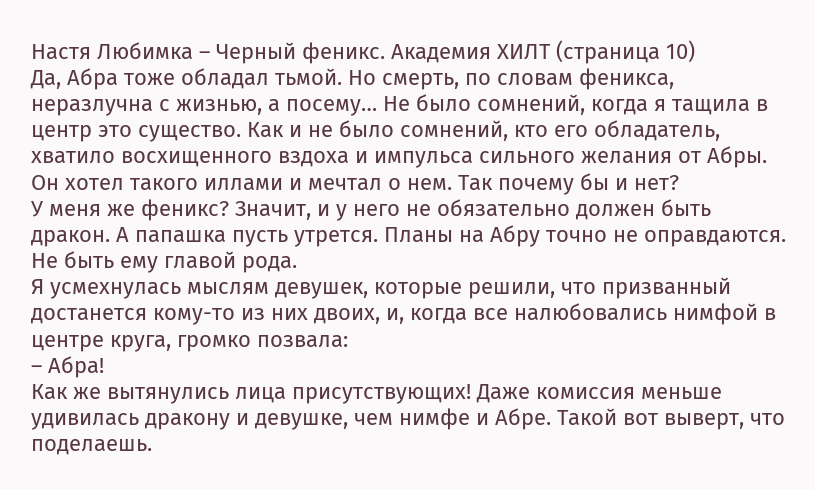Настя Любимка – Черный феникс. Академия ХИЛТ (страница 10)
Да, Абра тоже обладал тьмой. Но смерть, по словам феникса, неразлучна с жизнью, а посему… Не было сомнений, когда я тащила в центр это существо. Как и не было сомнений, кто его обладатель, хватило восхищенного вздоха и импульса сильного желания от Абры.
Он хотел такого иллами и мечтал о нем. Так почему бы и нет?
У меня же феникс? Значит, и у него не обязательно должен быть дракон. А папашка пусть утрется. Планы на Абру точно не оправдаются. Не быть ему главой рода.
Я усмехнулась мыслям девушек, которые решили, что призванный достанется кому-то из них двоих, и, когда все налюбовались нимфой в центре круга, громко позвала:
– Абра!
Как же вытянулись лица присутствующих! Даже комиссия меньше удивилась дракону и девушке, чем нимфе и Абре. Такой вот выверт, что поделаешь.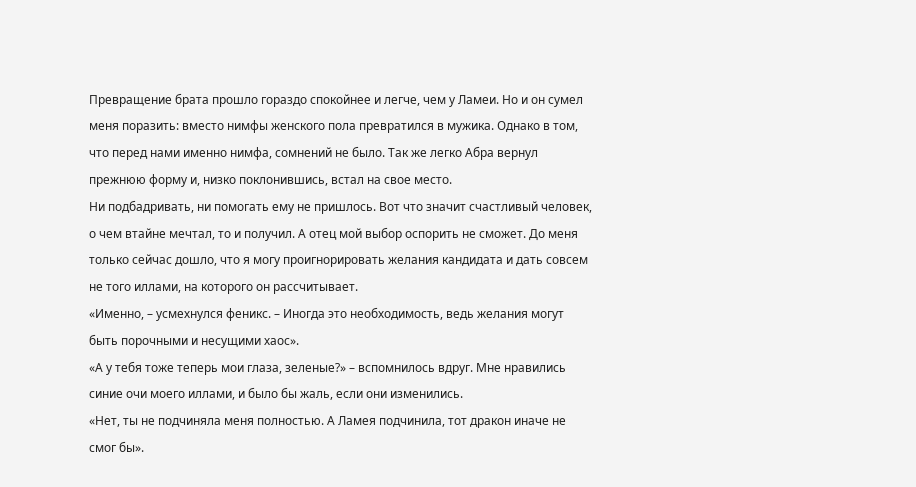Превращение брата прошло гораздо спокойнее и легче, чем у Ламеи. Но и он сумел меня поразить: вместо нимфы женского пола превратился в мужика. Однако в том, что перед нами именно нимфа, сомнений не было. Так же легко Абра вернул прежнюю форму и, низко поклонившись, встал на свое место.
Ни подбадривать, ни помогать ему не пришлось. Вот что значит счастливый человек, о чем втайне мечтал, то и получил. А отец мой выбор оспорить не сможет. До меня только сейчас дошло, что я могу проигнорировать желания кандидата и дать совсем не того иллами, на которого он рассчитывает.
«Именно, – усмехнулся феникс. – Иногда это необходимость, ведь желания могут быть порочными и несущими хаос».
«А у тебя тоже теперь мои глаза, зеленые?» – вспомнилось вдруг. Мне нравились синие очи моего иллами, и было бы жаль, если они изменились.
«Нет, ты не подчиняла меня полностью. А Ламея подчинила, тот дракон иначе не смог бы».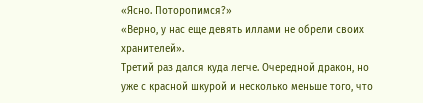«Ясно. Поторопимся?»
«Верно, у нас еще девять иллами не обрели своих хранителей».
Третий раз дался куда легче. Очередной дракон, но уже с красной шкурой и несколько меньше того, что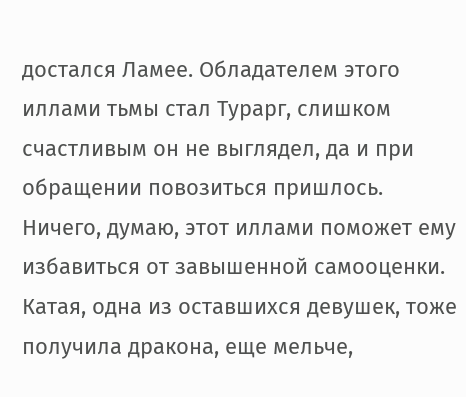достался Ламее. Обладателем этого иллами тьмы стал Турарг, слишком счастливым он не выглядел, да и при обращении повозиться пришлось. Ничего, думаю, этот иллами поможет ему избавиться от завышенной самооценки.
Катая, одна из оставшихся девушек, тоже получила дракона, еще мельче,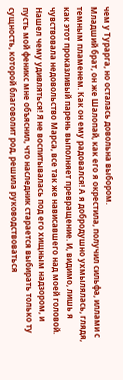чем у Турарга, но осталась довольна выбором.
Младший брат, он же Шалопай, как его я окрестила, получил сильфа, иллами с темным пламенем. Как он ему радовался! А я добродушно ухмылялась, глядя, как этот проказливый парень выполняет превращение. И, видимо, лишь я чувствовала недовольство Марса, все так же нависавшего над моей головой.
Нашел чему удивляться! Я не воспитывалась под его хищным надзором, и пусть мой феникс мне объяснил, что наследник старается выбирать только ту сущность, которой благоволит род, решила руководствоваться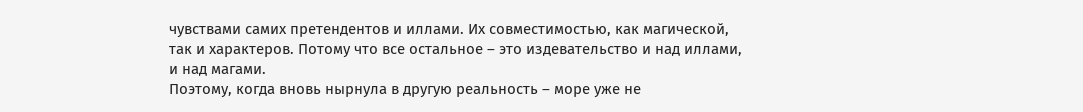чувствами самих претендентов и иллами. Их совместимостью, как магической, так и характеров. Потому что все остальное – это издевательство и над иллами, и над магами.
Поэтому, когда вновь нырнула в другую реальность – море уже не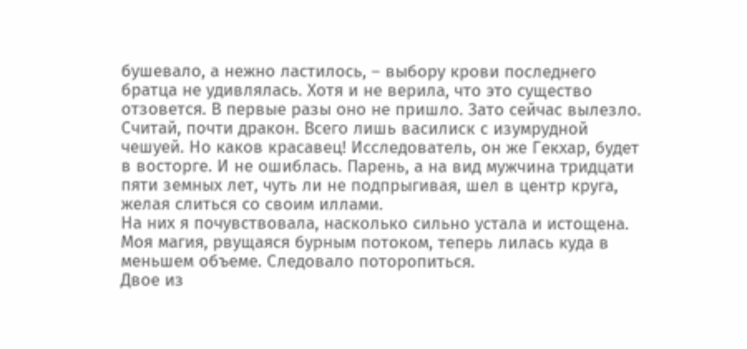бушевало, а нежно ластилось, – выбору крови последнего братца не удивлялась. Хотя и не верила, что это существо отзовется. В первые разы оно не пришло. Зато сейчас вылезло.
Считай, почти дракон. Всего лишь василиск с изумрудной чешуей. Но каков красавец! Исследователь, он же Гекхар, будет в восторге. И не ошиблась. Парень, а на вид мужчина тридцати пяти земных лет, чуть ли не подпрыгивая, шел в центр круга, желая слиться со своим иллами.
На них я почувствовала, насколько сильно устала и истощена. Моя магия, рвущаяся бурным потоком, теперь лилась куда в меньшем объеме. Следовало поторопиться.
Двое из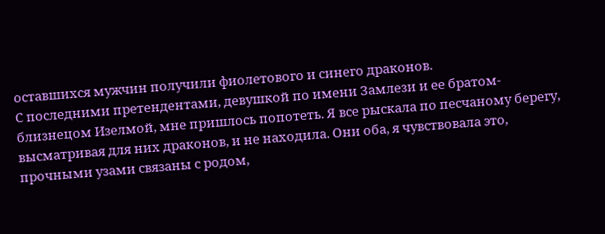оставшихся мужчин получили фиолетового и синего драконов.
С последними претендентами, девушкой по имени Замлези и ее братом-близнецом Изелмой, мне пришлось попотеть. Я все рыскала по песчаному берегу, высматривая для них драконов, и не находила. Они оба, я чувствовала это, прочными узами связаны с родом,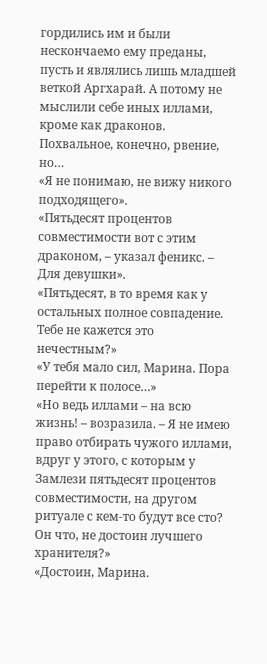гордились им и были нескончаемо ему преданы, пусть и являлись лишь младшей веткой Аргхарай. А потому не мыслили себе иных иллами, кроме как драконов. Похвальное, конечно, рвение, но…
«Я не понимаю, не вижу никого подходящего».
«Пятьдесят процентов совместимости вот с этим драконом, – указал феникс. – Для девушки».
«Пятьдесят, в то время как у остальных полное совпадение. Тебе не кажется это нечестным?»
«У тебя мало сил, Марина. Пора перейти к полосе…»
«Но ведь иллами – на всю жизнь! – возразила. – Я не имею право отбирать чужого иллами, вдруг у этого, с которым у Замлези пятьдесят процентов совместимости, на другом ритуале с кем-то будут все сто? Он что, не достоин лучшего хранителя?»
«Достоин, Марина.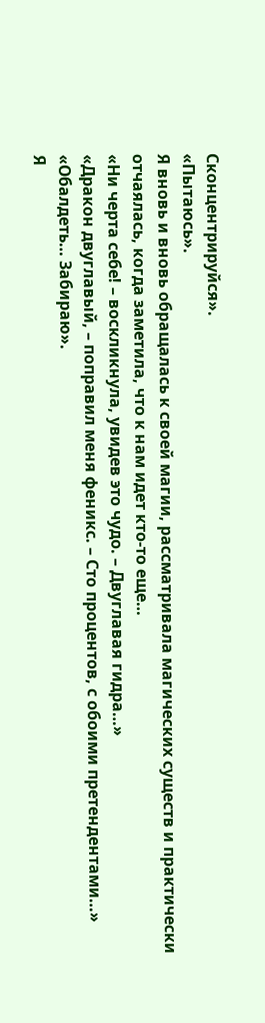Сконцентрируйся».
«Пытаюсь».
Я вновь и вновь обращалась к своей магии, рассматривала магических существ и практически отчаялась, когда заметила, что к нам идет кто-то еще…
«Ни черта себе! – воскликнула, увидев это чудо. – Двуглавая гидра…»
«Дракон двуглавый, – поправил меня феникс. – Сто процентов, с обоими претендентами…»
«Обалдеть… Забираю».
Я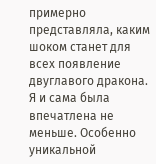примерно представляла, каким шоком станет для всех появление двуглавого дракона. Я и сама была впечатлена не меньше. Особенно уникальной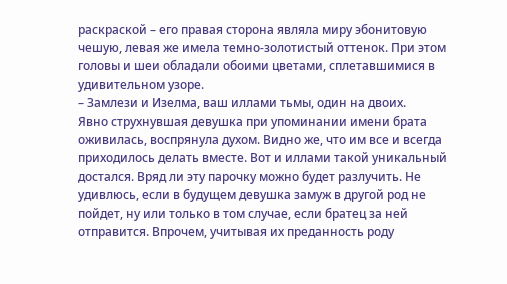раскраской – его правая сторона являла миру эбонитовую чешую, левая же имела темно-золотистый оттенок. При этом головы и шеи обладали обоими цветами, сплетавшимися в удивительном узоре.
– Замлези и Изелма, ваш иллами тьмы, один на двоих.
Явно струхнувшая девушка при упоминании имени брата оживилась, воспрянула духом. Видно же, что им все и всегда приходилось делать вместе. Вот и иллами такой уникальный достался. Вряд ли эту парочку можно будет разлучить. Не удивлюсь, если в будущем девушка замуж в другой род не пойдет, ну или только в том случае, если братец за ней отправится. Впрочем, учитывая их преданность роду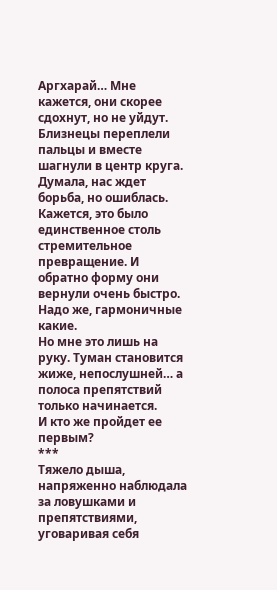Аргхарай… Мне кажется, они скорее сдохнут, но не уйдут.
Близнецы переплели пальцы и вместе шагнули в центр круга. Думала, нас ждет борьба, но ошиблась. Кажется, это было единственное столь стремительное превращение. И обратно форму они вернули очень быстро. Надо же, гармоничные какие.
Но мне это лишь на руку. Туман становится жиже, непослушней… а полоса препятствий только начинается.
И кто же пройдет ее первым?
***
Тяжело дыша, напряженно наблюдала за ловушками и препятствиями, уговаривая себя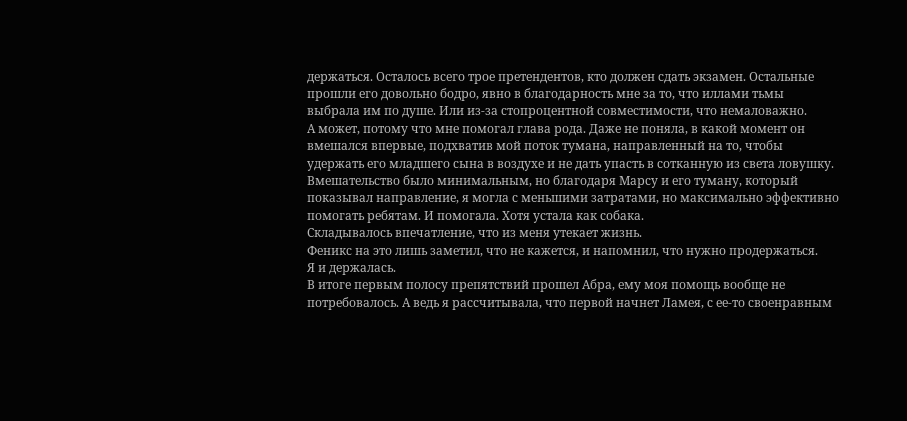держаться. Осталось всего трое претендентов, кто должен сдать экзамен. Остальные прошли его довольно бодро, явно в благодарность мне за то, что иллами тьмы выбрала им по душе. Или из-за стопроцентной совместимости, что немаловажно.
А может, потому что мне помогал глава рода. Даже не поняла, в какой момент он вмешался впервые, подхватив мой поток тумана, направленный на то, чтобы удержать его младшего сына в воздухе и не дать упасть в сотканную из света ловушку.
Вмешательство было минимальным, но благодаря Марсу и его туману, который показывал направление, я могла с меньшими затратами, но максимально эффективно помогать ребятам. И помогала. Хотя устала как собака.
Складывалось впечатление, что из меня утекает жизнь.
Феникс на это лишь заметил, что не кажется, и напомнил, что нужно продержаться.
Я и держалась.
В итоге первым полосу препятствий прошел Абра, ему моя помощь вообще не потребовалось. А ведь я рассчитывала, что первой начнет Ламея, с ее-то своенравным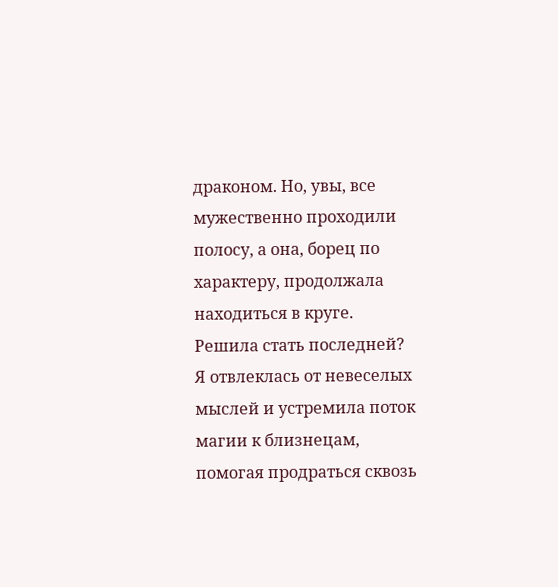драконом. Но, увы, все мужественно проходили полосу, а она, борец по характеру, продолжала находиться в круге.
Решила стать последней?
Я отвлеклась от невеселых мыслей и устремила поток магии к близнецам, помогая продраться сквозь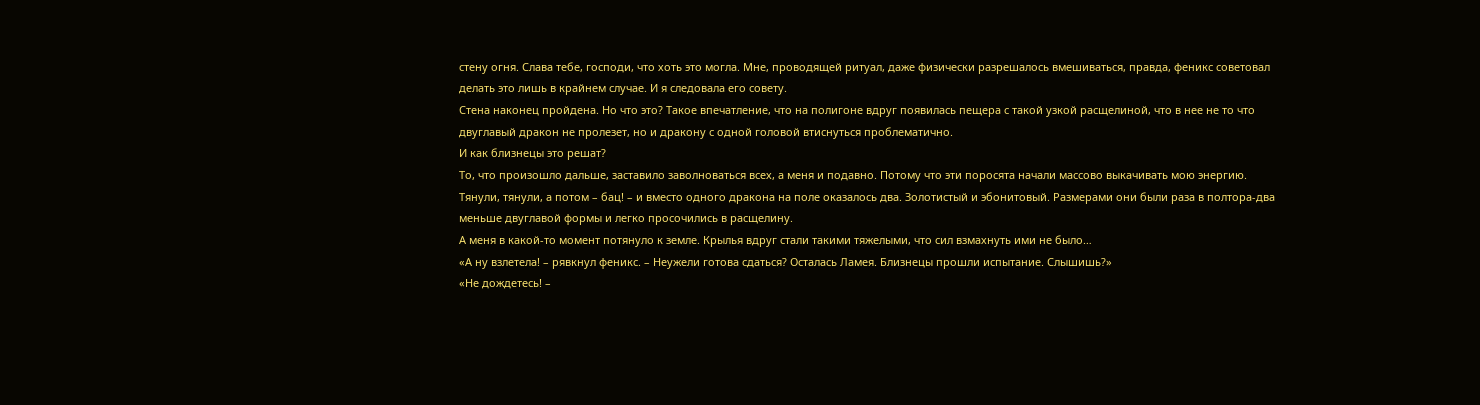стену огня. Слава тебе, господи, что хоть это могла. Мне, проводящей ритуал, даже физически разрешалось вмешиваться, правда, феникс советовал делать это лишь в крайнем случае. И я следовала его совету.
Стена наконец пройдена. Но что это? Такое впечатление, что на полигоне вдруг появилась пещера с такой узкой расщелиной, что в нее не то что двуглавый дракон не пролезет, но и дракону с одной головой втиснуться проблематично.
И как близнецы это решат?
То, что произошло дальше, заставило заволноваться всех, а меня и подавно. Потому что эти поросята начали массово выкачивать мою энергию. Тянули, тянули, а потом – бац! – и вместо одного дракона на поле оказалось два. Золотистый и эбонитовый. Размерами они были раза в полтора-два меньше двуглавой формы и легко просочились в расщелину.
А меня в какой-то момент потянуло к земле. Крылья вдруг стали такими тяжелыми, что сил взмахнуть ими не было…
«А ну взлетела! – рявкнул феникс. – Неужели готова сдаться? Осталась Ламея. Близнецы прошли испытание. Слышишь?»
«Не дождетесь! –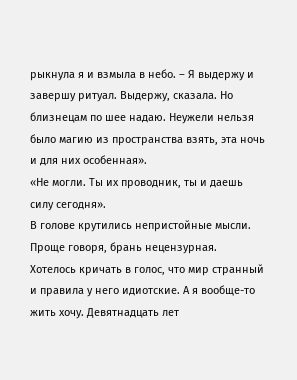рыкнула я и взмыла в небо. – Я выдержу и завершу ритуал. Выдержу, сказала. Но близнецам по шее надаю. Неужели нельзя было магию из пространства взять, эта ночь и для них особенная».
«Не могли. Ты их проводник, ты и даешь силу сегодня».
В голове крутились непристойные мысли. Проще говоря, брань нецензурная. Хотелось кричать в голос, что мир странный и правила у него идиотские. А я вообще-то жить хочу. Девятнадцать лет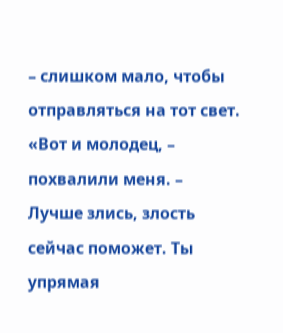– слишком мало, чтобы отправляться на тот свет.
«Вот и молодец, – похвалили меня. – Лучше злись, злость сейчас поможет. Ты упрямая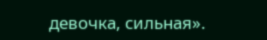девочка, сильная».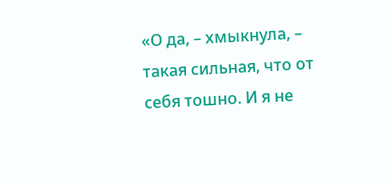«О да, – хмыкнула, – такая сильная, что от себя тошно. И я не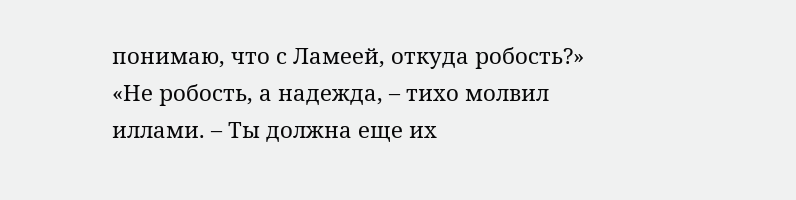понимаю, что с Ламеей, откуда робость?»
«Не робость, а надежда, – тихо молвил иллами. – Ты должна еще их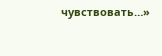чувствовать…»